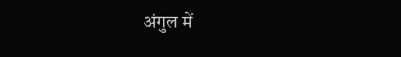अंगुल में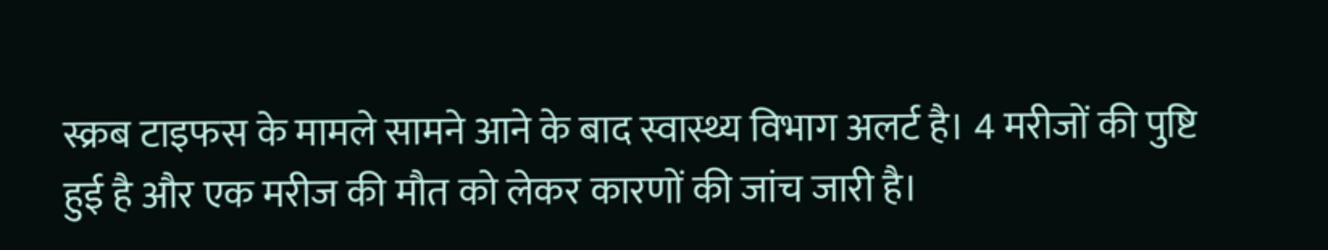स्क्रब टाइफस के मामले सामने आने के बाद स्वास्थ्य विभाग अलर्ट है। 4 मरीजों की पुष्टि हुई है और एक मरीज की मौत को लेकर कारणों की जांच जारी है।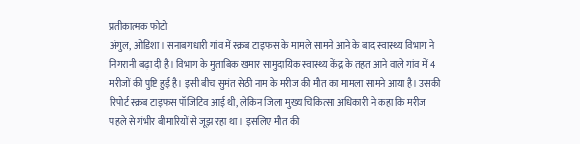प्रतीकात्मक फोटो
अंगुल, ओडिशा। सनाबगधारी गांव में स्क्रब टाइफस के मामले सामने आने के बाद स्वास्थ्य विभाग ने निगरानी बढ़ा दी है। विभाग के मुताबिक खमार सामुदायिक स्वास्थ्य केंद्र के तहत आने वाले गांव में 4 मरीजों की पुष्टि हुई है। इसी बीच सुमंत सेठी नाम के मरीज की मौत का मामला सामने आया है। उसकी रिपोर्ट स्क्रब टाइफस पॉजिटिव आई थी, लेकिन जिला मुख्य चिकित्सा अधिकारी ने कहा कि मरीज पहले से गंभीर बीमारियों से जूझ रहा था। इसलिए मौत की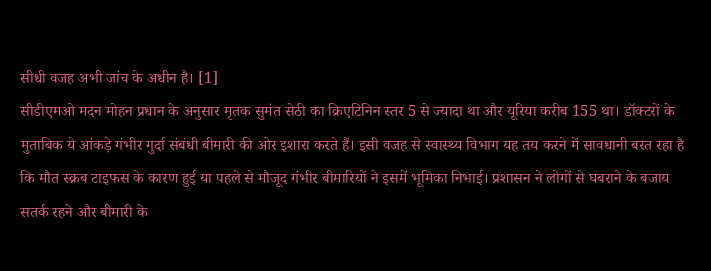सीधी वजह अभी जांच के अधीन है। [1]
सीडीएमओ मदन मोहन प्रधान के अनुसार मृतक सुमंत सेठी का क्रिएटिनिन स्तर 5 से ज्यादा था और यूरिया करीब 155 था। डॉक्टरों के मुताबिक ये आंकड़े गंभीर गुर्दा संबंधी बीमारी की ओर इशारा करते हैं। इसी वजह से स्वास्थ्य विभाग यह तय करने में सावधानी बरत रहा है कि मौत स्क्रब टाइफस के कारण हुई या पहले से मौजूद गंभीर बीमारियों ने इसमें भूमिका निभाई। प्रशासन ने लोगों से घबराने के बजाय सतर्क रहने और बीमारी के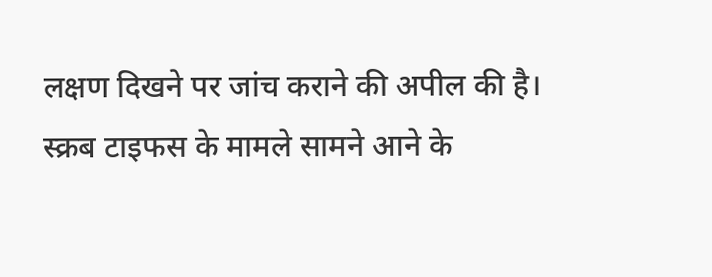लक्षण दिखने पर जांच कराने की अपील की है।
स्क्रब टाइफस के मामले सामने आने के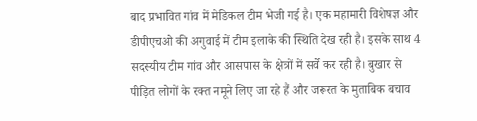बाद प्रभावित गांव में मेडिकल टीम भेजी गई है। एक महामारी विशेषज्ञ और डीपीएचओ की अगुवाई में टीम इलाके की स्थिति देख रही है। इसके साथ 4 सदस्यीय टीम गांव और आसपास के क्षेत्रों में सर्वे कर रही है। बुखार से पीड़ित लोगों के रक्त नमूने लिए जा रहे हैं और जरूरत के मुताबिक बचाव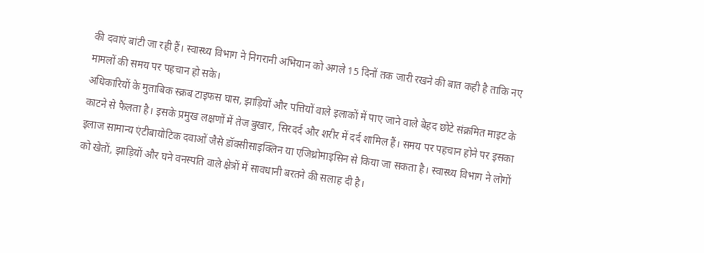की दवाएं बांटी जा रही हैं। स्वास्थ्य विभाग ने निगरानी अभियान को अगले 15 दिनों तक जारी रखने की बात कही है ताकि नए मामलों की समय पर पहचान हो सके।
अधिकारियों के मुताबिक स्क्रब टाइफस घास, झाड़ियों और पत्तियों वाले इलाकों में पाए जाने वाले बेहद छोटे संक्रमित माइट के काटने से फैलता है। इसके प्रमुख लक्षणों में तेज बुखार, सिरदर्द और शरीर में दर्द शामिल हैं। समय पर पहचान होने पर इसका इलाज सामान्य एंटीबायोटिक दवाओं जैसे डॉक्सीसाइक्लिन या एजिथ्रोमाइसिन से किया जा सकता है। स्वास्थ्य विभाग ने लोगों को खेतों, झाड़ियों और घने वनस्पति वाले क्षेत्रों में सावधानी बरतने की सलाह दी है।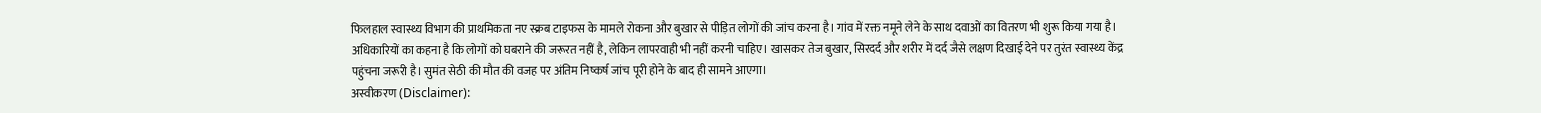फिलहाल स्वास्थ्य विभाग की प्राथमिकता नए स्क्रब टाइफस के मामले रोकना और बुखार से पीड़ित लोगों की जांच करना है। गांव में रक्त नमूने लेने के साथ दवाओं का वितरण भी शुरू किया गया है। अधिकारियों का कहना है कि लोगों को घबराने की जरूरत नहीं है, लेकिन लापरवाही भी नहीं करनी चाहिए। खासकर तेज बुखार, सिरदर्द और शरीर में दर्द जैसे लक्षण दिखाई देने पर तुरंत स्वास्थ्य केंद्र पहुंचना जरूरी है। सुमंत सेठी की मौत की वजह पर अंतिम निष्कर्ष जांच पूरी होने के बाद ही सामने आएगा।
अस्वीकरण (Disclaimer):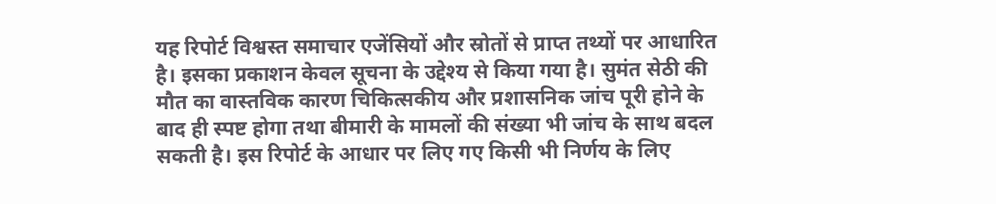यह रिपोर्ट विश्वस्त समाचार एजेंसियों और स्रोतों से प्राप्त तथ्यों पर आधारित है। इसका प्रकाशन केवल सूचना के उद्देश्य से किया गया है। सुमंत सेठी की मौत का वास्तविक कारण चिकित्सकीय और प्रशासनिक जांच पूरी होने के बाद ही स्पष्ट होगा तथा बीमारी के मामलों की संख्या भी जांच के साथ बदल सकती है। इस रिपोर्ट के आधार पर लिए गए किसी भी निर्णय के लिए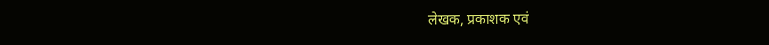लेखक, प्रकाशक एवं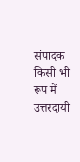संपादक किसी भी रूप में उत्तरदायी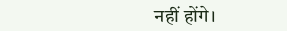नहीं होंगे।